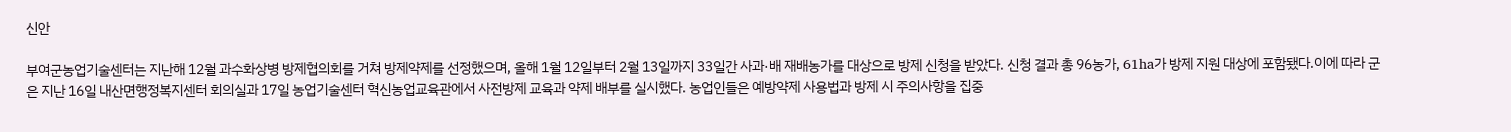신안

부여군농업기술센터는 지난해 12월 과수화상병 방제협의회를 거쳐 방제약제를 선정했으며, 올해 1월 12일부터 2월 13일까지 33일간 사과·배 재배농가를 대상으로 방제 신청을 받았다. 신청 결과 총 96농가, 61ha가 방제 지원 대상에 포함됐다.이에 따라 군은 지난 16일 내산면행정복지센터 회의실과 17일 농업기술센터 혁신농업교육관에서 사전방제 교육과 약제 배부를 실시했다. 농업인들은 예방약제 사용법과 방제 시 주의사항을 집중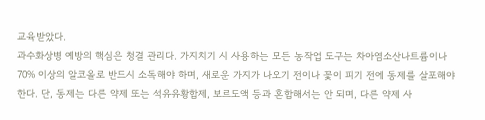교육받았다.
과수화상병 예방의 핵심은 청결 관리다. 가지치기 시 사용하는 모든 농작업 도구는 차아염소산나트륨이나 70% 이상의 알코올로 반드시 소독해야 하며, 새로운 가지가 나오기 전이나 꽃이 피기 전에 동제를 살포해야 한다. 단, 동제는 다른 약제 또는 석유유황합제, 보르도액 등과 혼합해서는 안 되며, 다른 약제 사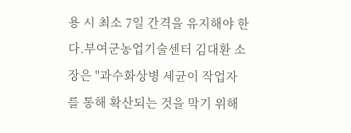용 시 최소 7일 간격을 유지해야 한다.부여군농업기술센터 김대환 소장은 "과수화상병 세균이 작업자를 통해 확산되는 것을 막기 위해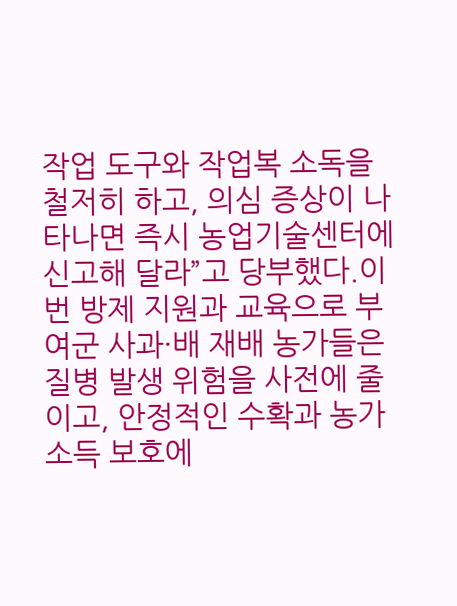작업 도구와 작업복 소독을 철저히 하고, 의심 증상이 나타나면 즉시 농업기술센터에 신고해 달라”고 당부했다.이번 방제 지원과 교육으로 부여군 사과·배 재배 농가들은 질병 발생 위험을 사전에 줄이고, 안정적인 수확과 농가 소득 보호에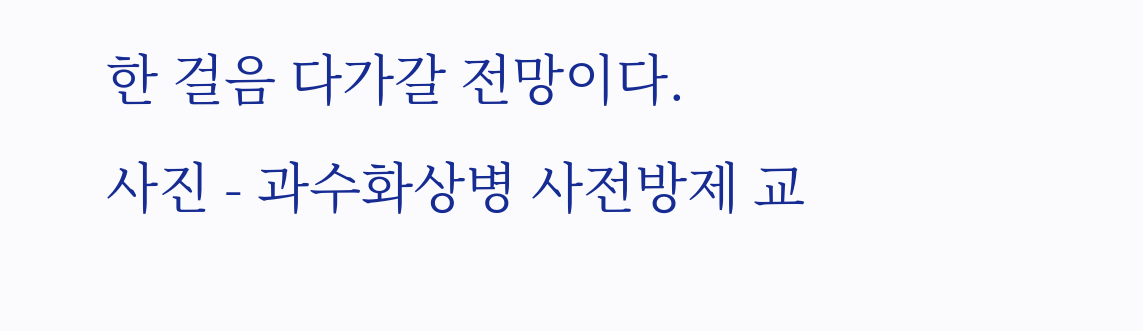한 걸음 다가갈 전망이다.
사진 - 과수화상병 사전방제 교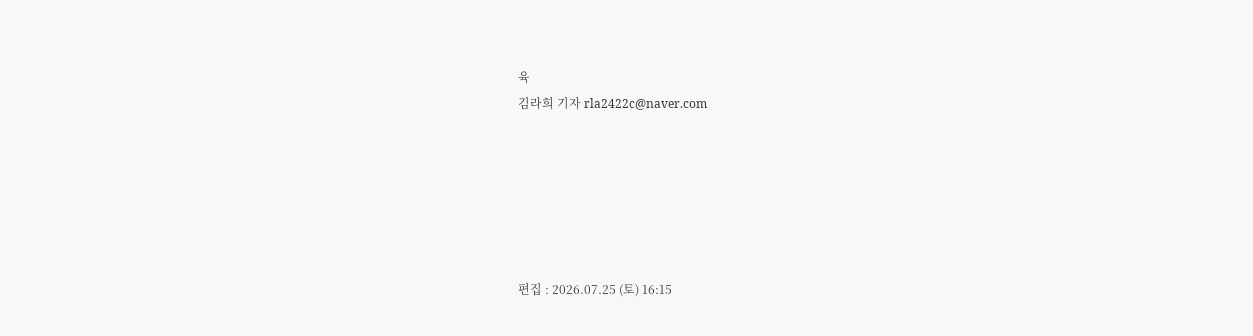육
김라희 기자 rla2422c@naver.com






편집 : 2026.07.25 (토) 16:15